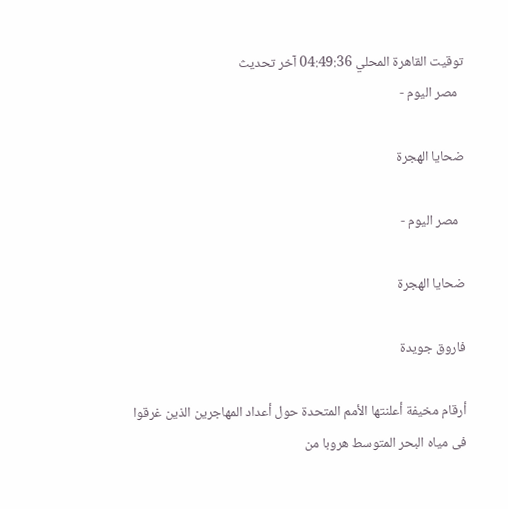توقيت القاهرة المحلي 04:49:36 آخر تحديث
  مصر اليوم -

ضحايا الهجرة

  مصر اليوم -

ضحايا الهجرة

فاروق جويدة

أرقام مخيفة أعلنتها الأمم المتحدة حول أعداد المهاجرين الذين غرقوا فى مياه البحر المتوسط هروبا من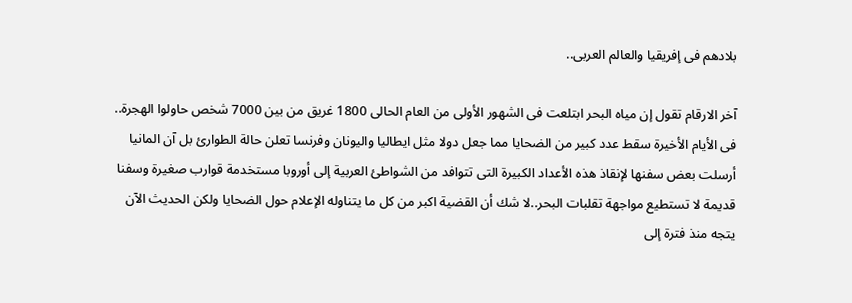بلادهم فى إفريقيا والعالم العربى..

آخر الارقام تقول إن مياه البحر ابتلعت فى الشهور الأولى من العام الحالى 1800 غريق من بين 7000 شخص حاولوا الهجرة.. فى الأيام الأخيرة سقط عدد كبير من الضحايا مما جعل دولا مثل ايطاليا واليونان وفرنسا تعلن حالة الطوارئ بل آن المانيا أرسلت بعض سفنها لإنقاذ هذه الأعداد الكبيرة التى تتوافد من الشواطئ العربية إلى أوروبا مستخدمة قوارب صغيرة وسفنا قديمة لا تستطيع مواجهة تقلبات البحر..لا شك أن القضية اكبر من كل ما يتناوله الإعلام حول الضحايا ولكن الحديث الآن يتجه منذ فترة إلى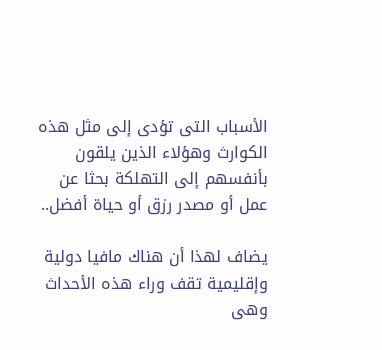الأسباب التى تؤدى إلى مثل هذه الكوارث وهؤلاء الذين يلقون بأنفسهم إلى التهلكة بحثا عن عمل أو مصدر رزق أو حياة أفضل..

يضاف لهذا أن هناك مافيا دولية وإقليمية تقف وراء هذه الأحداث وهى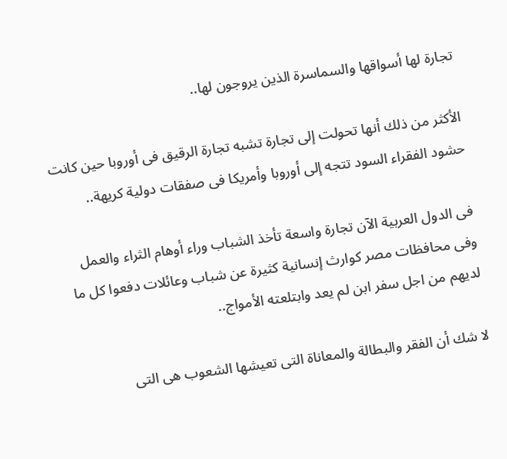تجارة لها أسواقها والسماسرة الذين يروجون لها..

الأكثر من ذلك أنها تحولت إلى تجارة تشبه تجارة الرقيق فى أوروبا حين كانت حشود الفقراء السود تتجه إلى أوروبا وأمريكا فى صفقات دولية كريهة..

فى الدول العربية الآن تجارة واسعة تأخذ الشباب وراء أوهام الثراء والعمل وفى محافظات مصر كوارث إنسانية كثيرة عن شباب وعائلات دفعوا كل ما لديهم من اجل سفر ابن لم يعد وابتلعته الأمواج..

لا شك أن الفقر والبطالة والمعاناة التى تعيشها الشعوب هى التى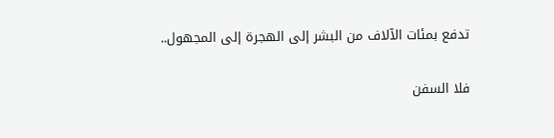تدفع بمئات الآلاف من البشر إلى الهجرة إلى المجهول..

فلا السفن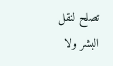تصلح لنقل البشر ولا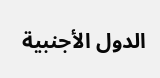الدول الأجنبية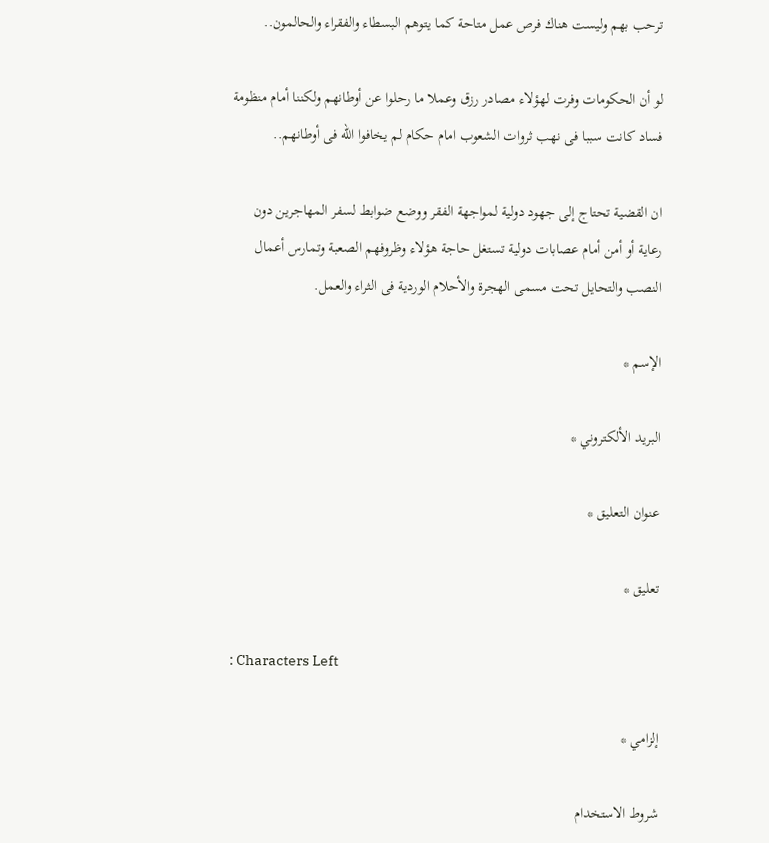ترحب بهم وليست هناك فرص عمل متاحة كما يتوهم البسطاء والفقراء والحالمون..

لو أن الحكومات وفرت لهؤلاء مصادر رزق وعملا ما رحلوا عن أوطانهم ولكننا أمام منظومة فساد كانت سببا فى نهب ثروات الشعوب امام حكام لم يخافوا الله فى أوطانهم..

ان القضية تحتاج إلى جهود دولية لمواجهة الفقر ووضع ضوابط لسفر المهاجرين دون رعاية أو أمن أمام عصابات دولية تستغل حاجة هؤلاء وظروفهم الصعبة وتمارس أعمال النصب والتحايل تحت مسمى الهجرة والأحلام الوردية فى الثراء والعمل.

الإسم *

البريد الألكتروني *

عنوان التعليق *

تعليق *

: Characters Left

إلزامي *

شروط الاستخدام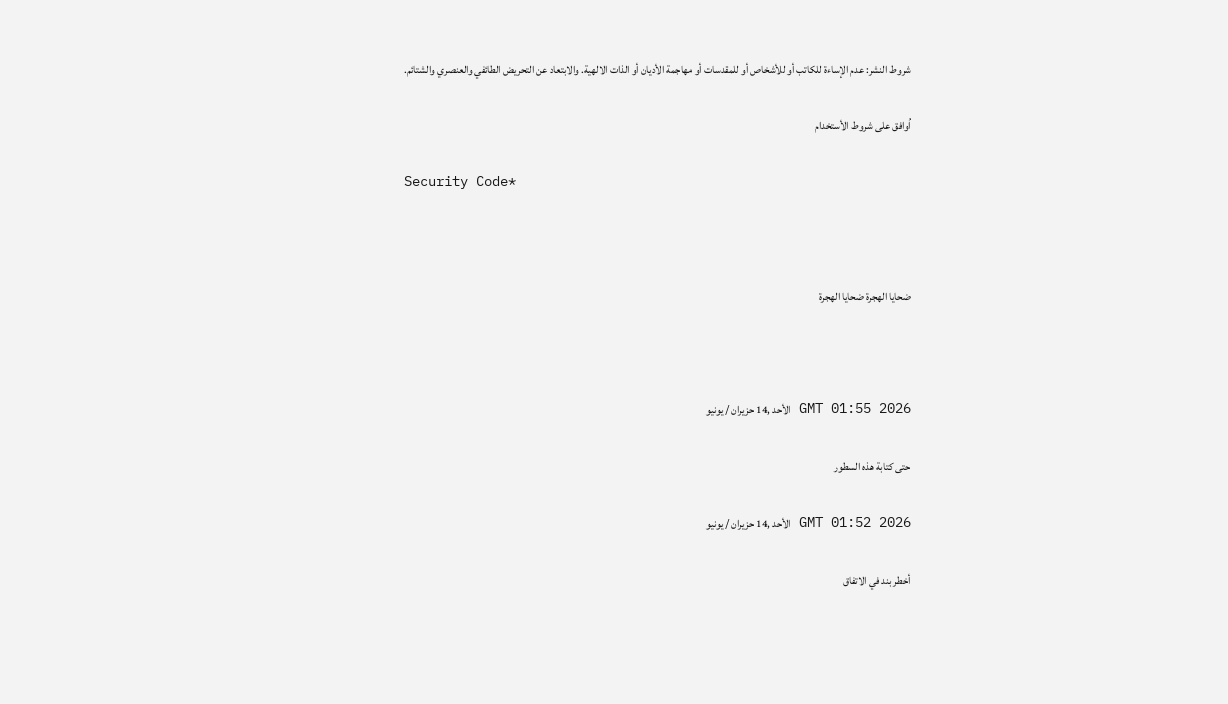شروط النشر: عدم الإساءة للكاتب أو للأشخاص أو للمقدسات أو مهاجمة الأديان أو الذات الالهية. والابتعاد عن التحريض الطائفي والعنصري والشتائم.

اُوافق على شروط الأستخدام

Security Code*



ضحايا الهجرة ضحايا الهجرة



GMT 01:55 2026 الأحد ,14 حزيران / يونيو

حتى كتابة هذه السطور

GMT 01:52 2026 الأحد ,14 حزيران / يونيو

أخطر بند في الاتفاق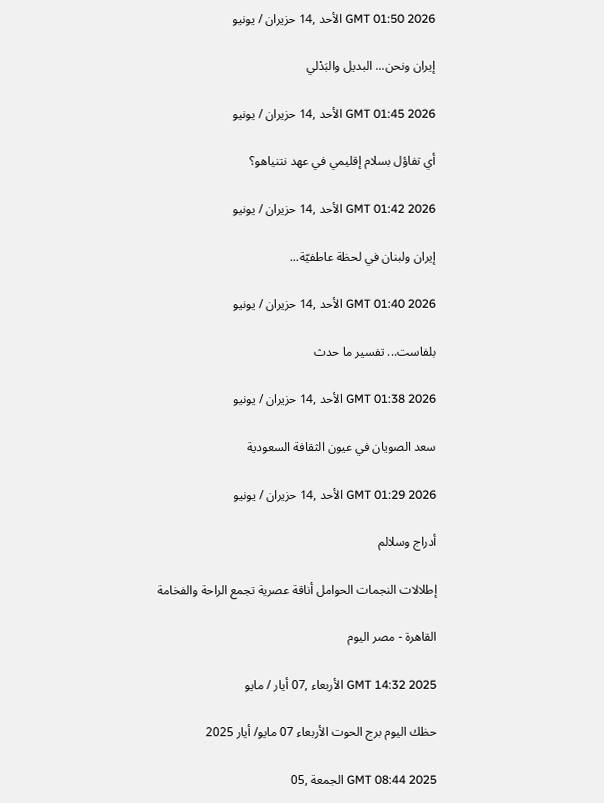GMT 01:50 2026 الأحد ,14 حزيران / يونيو

إيران ونحن... البديل والبَدْلي

GMT 01:45 2026 الأحد ,14 حزيران / يونيو

أي تفاؤل بسلام إقليمي في عهد نتنياهو؟

GMT 01:42 2026 الأحد ,14 حزيران / يونيو

إيران ولبنان في لحظة عاطفيّة...

GMT 01:40 2026 الأحد ,14 حزيران / يونيو

بلفاست... تفسير ما حدث

GMT 01:38 2026 الأحد ,14 حزيران / يونيو

سعد الصويان في عيون الثقافة السعودية

GMT 01:29 2026 الأحد ,14 حزيران / يونيو

أدراج وسلالم

إطلالات النجمات الحوامل أناقة عصرية تجمع الراحة والفخامة

القاهرة - مصر اليوم

GMT 14:32 2025 الأربعاء ,07 أيار / مايو

حظك اليوم برج الحوت الأربعاء 07 مايو/ أيار 2025

GMT 08:44 2025 الجمعة ,05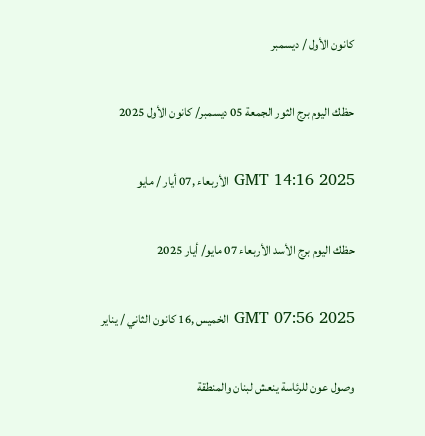كانون الأول / ديسمبر

حظك اليوم برج الثور الجمعة 05 ديسمبر/ كانون الأول 2025

GMT 14:16 2025 الأربعاء ,07 أيار / مايو

حظك اليوم برج الأسد الأربعاء 07 مايو/ أيار 2025

GMT 07:56 2025 الخميس ,16 كانون الثاني / يناير

وصول عون للرئاسة ينعش لبنان والمنطقة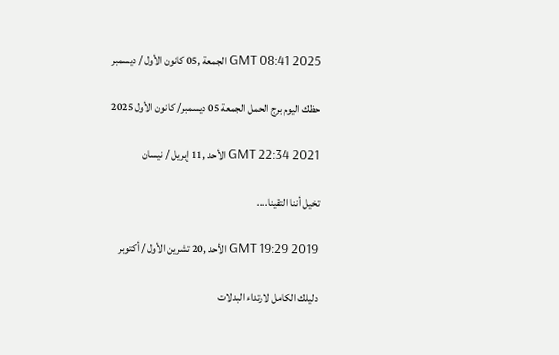GMT 08:41 2025 الجمعة ,05 كانون الأول / ديسمبر

حظك اليوم برج الحمل الجمعة 05 ديسمبر/ كانون الأول 2025

GMT 22:34 2021 الأحد ,11 إبريل / نيسان

تخيل أننا التقينا....

GMT 19:29 2019 الأحد ,20 تشرين الأول / أكتوبر

دليلك الكامل لارتداء البدلات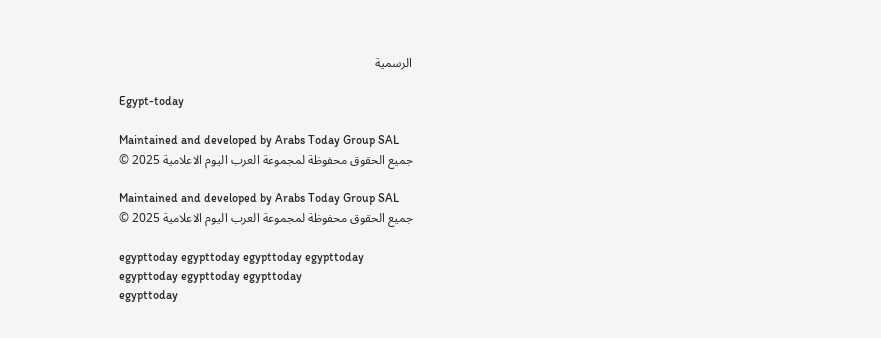الرسمية

Egypt-today

Maintained and developed by Arabs Today Group SAL
جميع الحقوق محفوظة لمجموعة العرب اليوم الاعلامية 2025 ©

Maintained and developed by Arabs Today Group SAL
جميع الحقوق محفوظة لمجموعة العرب اليوم الاعلامية 2025 ©

egypttoday egypttoday egypttoday egypttoday
egypttoday egypttoday egypttoday
egypttoday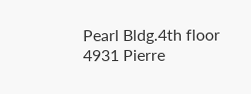Pearl Bldg.4th floor 4931 Pierre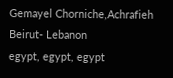Gemayel Chorniche,Achrafieh Beirut- Lebanon
egypt, egypt, egypt